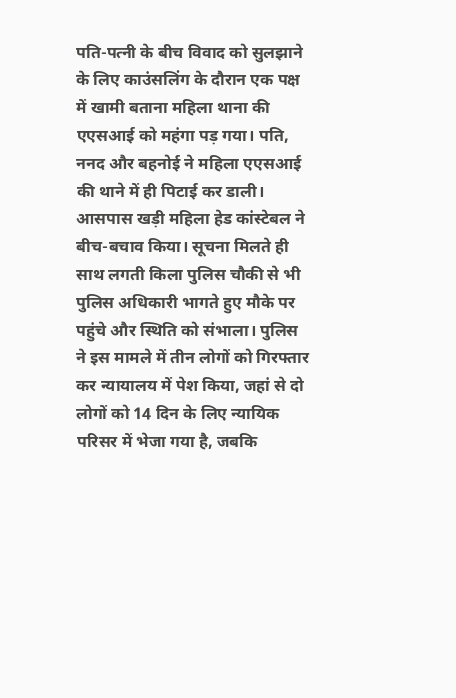पति-पत्नी के बीच विवाद को सुलझाने के लिए काउंसलिंग के दौरान एक पक्ष में खामी बताना महिला थाना की एएसआई को महंगा पड़ गया। पति, ननद और बहनोई ने महिला एएसआई की थाने में ही पिटाई कर डाली। आसपास खड़ी महिला हेड कांस्टेबल ने बीच-बचाव किया। सूचना मिलते ही साथ लगती किला पुलिस चौकी से भी पुलिस अधिकारी भागते हुए मौके पर पहुंचे और स्थिति को संभाला। पुलिस ने इस मामले में तीन लोगों को गिरफ्तार कर न्यायालय में पेश किया, जहां से दो लोगों को 14 दिन के लिए न्यायिक परिसर में भेजा गया है, जबकि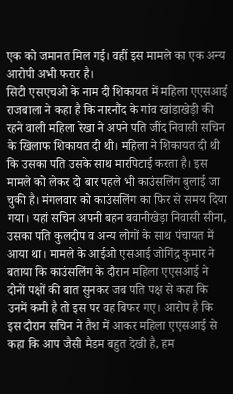एक को जमानत मिल गई। वहीं इस मामले का एक अन्य आरोपी अभी फरार है।
सिटी एसएचओ के नाम दी शिकायत में महिला एएसआई राजबाला ने कहा है कि नारनौंद के गांव खांडाखेड़ी की रहने वाली महिला रेखा ने अपने पति जींद निवासी सचिन के खिलाफ शिकायत दी थी। महिला ने शिकायत दी थी कि उसका पति उसके साथ मारपिटाई करता है। इस मामले को लेकर दो बार पहले भी काउंसलिंग बुलाई जा चुकी है। मंगलवार को काउंसलिंग का फिर से समय दिया गया। यहां सचिन अपनी बहन बवानीखेड़ा निवासी सीना, उसका पति कुलदीप व अन्य लोगों के साथ पंचायत में आया था। मामले के आईओ एसआई जोगिंद्र कुमार ने बताया कि काउंसलिंग के दौरान महिला एएसआई ने दोनों पक्षों की बात सुनकर जब पति पक्ष से कहा कि उनमें कमी है तो इस पर वह बिफर गए। आरोप है कि इस दौरान सचिन ने तैश में आकर महिला एएसआई से कहा कि आप जैसी मैडम बहुत देखी है, हम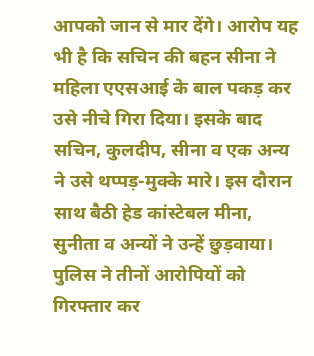आपको जान से मार देंगे। आरोप यह भी है कि सचिन की बहन सीना ने महिला एएसआई के बाल पकड़ कर उसे नीचे गिरा दिया। इसके बाद सचिन, कुलदीप, सीना व एक अन्य ने उसे थप्पड़-मुक्के मारे। इस दौरान साथ बैठी हेड कांस्टेबल मीना, सुनीता व अन्यों ने उन्हें छुड़वाया। पुलिस ने तीनों आरोपियों को गिरफ्तार कर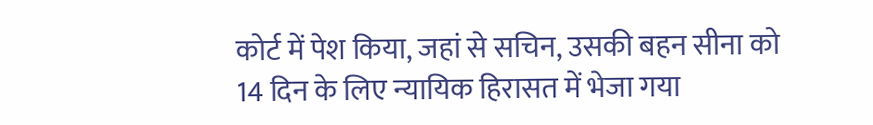कोर्ट में पेश किया, जहां से सचिन, उसकी बहन सीना को 14 दिन के लिए न्यायिक हिरासत में भेजा गया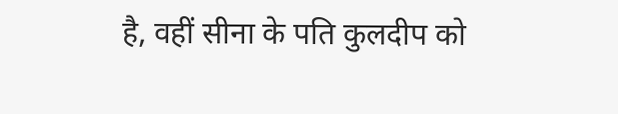है, वहीं सीना के पति कुलदीप को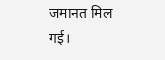जमानत मिल गई।